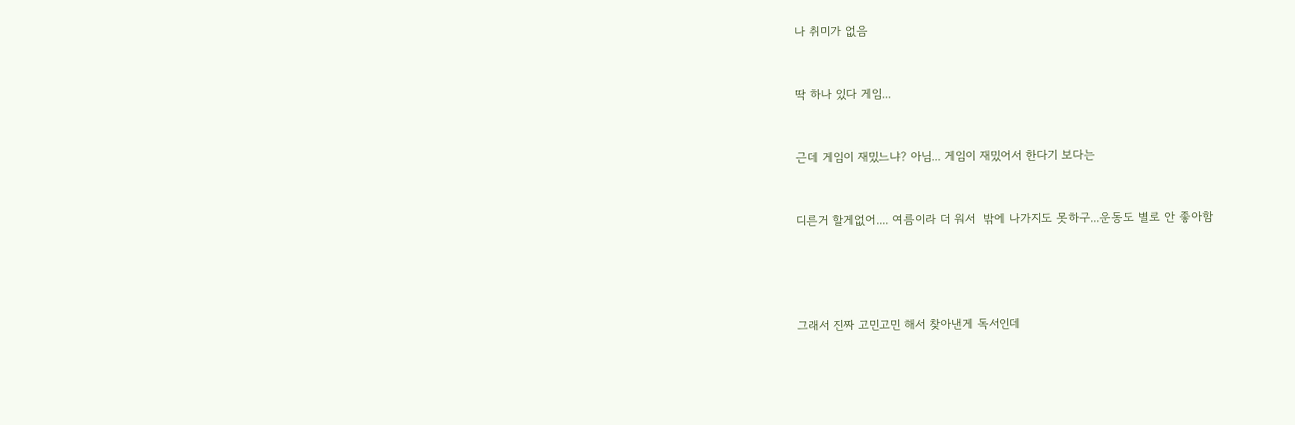나 취미가 없음


딱 하나 있다 게임...


근데 게임이 재밌느냐? 아님... 게임이 재밌어서 한다기 보다는


디른거 할게없어.... 여름이라 더 워서  밖에 나가지도 못하구...운동도 별로 안 좋아함




그래서 진짜 고민고민 해서 찾아낸게 독서인데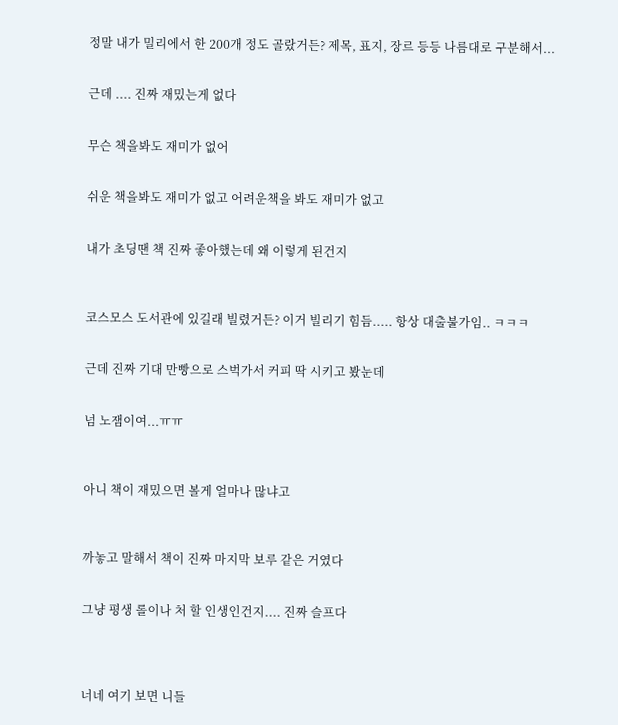정말 내가 밀리에서 한 200개 정도 골랐거든? 제목, 표지, 장르 등등 나름대로 구분해서...


근데 .... 진짜 재밌는게 없다


무슨 책을봐도 재미가 없어


쉬운 책을봐도 재미가 없고 어려운책을 봐도 재미가 없고


내가 초딩땐 책 진짜 좋아했는데 왜 이렇게 된건지



코스모스 도서관에 있길래 빌렸거든? 이거 빌리기 힘듬..... 항상 대출불가임.. ㅋㅋㅋ


근데 진짜 기대 만빵으로 스벅가서 커피 딱 시키고 봤눈데


넘 노잼이여...ㅠㅠ



아니 책이 재밌으면 볼게 얼마나 많냐고



까놓고 말해서 책이 진짜 마지막 보루 같은 거였다


그냥 평생 롤이나 처 할 인생인건지.... 진짜 슬프다




너네 여기 보면 니들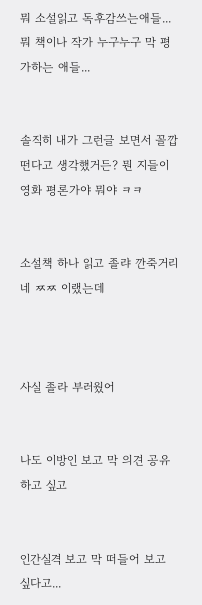뭐 소설읽고 독후감쓰는애들... 뭐 책이나 작가 누구누구 막 평가하는 애들...


솔직히 내가 그런글 보면서 꼴깝 떤다고 생각했거든? 뭔 지들이 영화 평론가야 뭐야 ㅋㅋ


소설책 하나 읽고 졸랴 깐죽거리네 ㅉㅉ 이랬는데



사실 졸라 부러웠어


나도 이방인 보고 막 의견 공유하고 싶고


인간실격 보고 막 떠들어 보고 싶다고...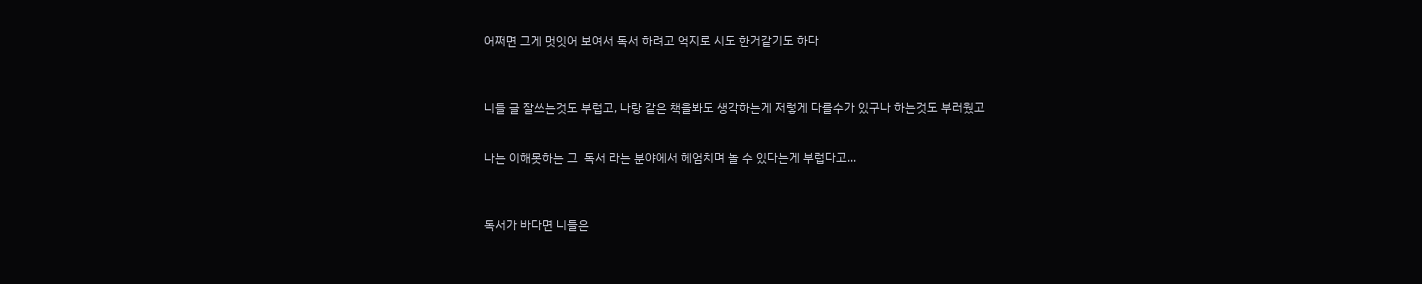어쩌면 그게 멋잇어 보여서 독서 하려고 억지로 시도 한거같기도 하다



니들 글 잘쓰는것도 부럽고, 나랑 같은 책을봐도 생각하는게 저렇게 다를수가 있구나 하는것도 부러웠고


나는 이해못하는 그  독서 라는 분야에서 헤엄치며 놀 수 있다는게 부럽다고...



독서가 바다면 니들은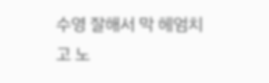수영 잘해서 막 헤엄치고 노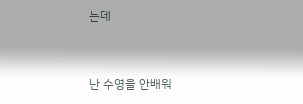는데


난 수영을 안배워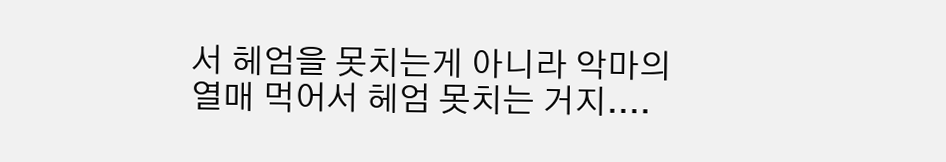서 헤엄을 못치는게 아니라 악마의 열매 먹어서 헤엄 못치는 거지....